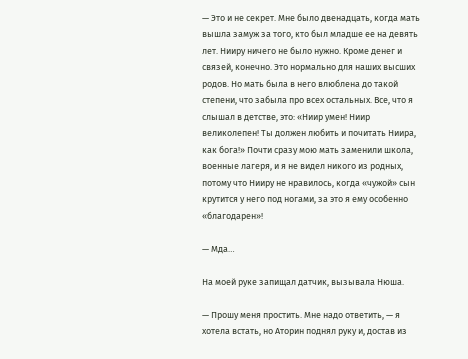— Это и не секрет. Мне было двенадцать, когда мать вышла замуж за того, кто был младше ее на девять лет. Нииру ничего не было нужно. Кроме денег и связей, конечно. Это нормально для наших высших родов. Но мать была в него влюблена до такой степени, что забыла про всех остальных. Все, что я слышал в детстве, это: «Ниир умен! Ниир великолепен! Ты должен любить и почитать Ниира, как бога!» Почти сразу мою мать заменили школа, военные лагеря, и я не видел никого из родных, потому что Нииру не нравилось, когда «чужой» сын крутится у него под ногами, за это я ему особенно «благодарен»!

— Мда…

На моей руке запищал датчик, вызывала Нюша.

— Прошу меня простить. Мне надо ответить, — я хотела встать, но Аторин поднял руку и, достав из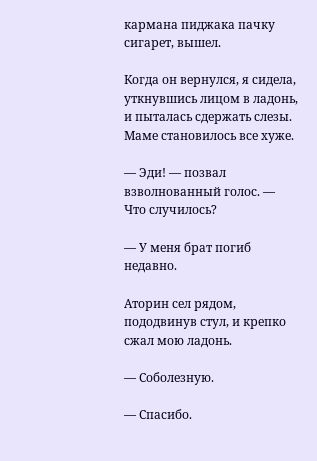кармана пиджака пачку сигарет, вышел.

Когда он вернулся, я сидела, уткнувшись лицом в ладонь, и пыталась сдержать слезы. Маме становилось все хуже.

— Эди! — позвал взволнованный голос. — Что случилось?

— У меня брат погиб недавно.

Аторин сел рядом, пододвинув стул, и крепко сжал мою ладонь.

— Соболезную.

— Спасибо.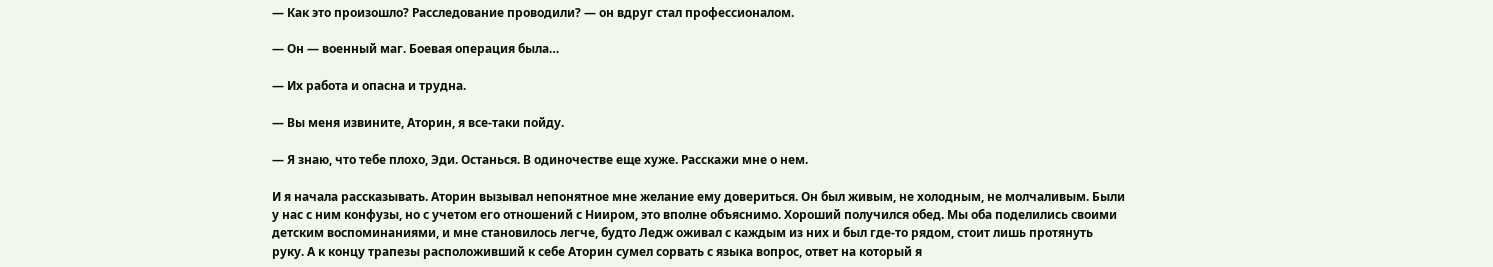— Как это произошло? Расследование проводили? — он вдруг стал профессионалом.

— Он — военный маг. Боевая операция была…

— Их работа и опасна и трудна.

— Вы меня извините, Аторин, я все-таки пойду.

— Я знаю, что тебе плохо, Эди. Останься. В одиночестве еще хуже. Расскажи мне о нем.

И я начала рассказывать. Аторин вызывал непонятное мне желание ему довериться. Он был живым, не холодным, не молчаливым. Были у нас с ним конфузы, но с учетом его отношений с Нииром, это вполне объяснимо. Хороший получился обед. Мы оба поделились своими детским воспоминаниями, и мне становилось легче, будто Ледж оживал с каждым из них и был где-то рядом, стоит лишь протянуть руку. А к концу трапезы расположивший к себе Аторин сумел сорвать с языка вопрос, ответ на который я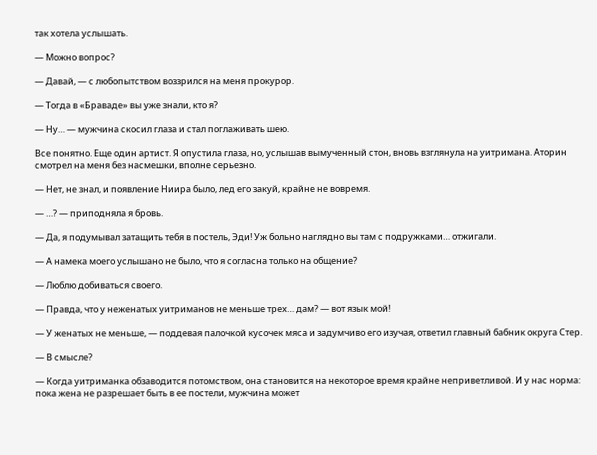так хотела услышать.

— Можно вопрос?

— Давай, — с любопытством воззрился на меня прокурор.

— Тогда в «Браваде» вы уже знали, кто я?

— Ну… — мужчина скосил глаза и стал поглаживать шею.

Все понятно. Еще один артист. Я опустила глаза, но, услышав вымученный стон, вновь взглянула на уитримана. Аторин смотрел на меня без насмешки, вполне серьезно.

— Нет, не знал, и появление Ниира было, лед его закуй, крайне не вовремя.

— …? — приподняла я бровь.

— Да, я подумывал затащить тебя в постель, Эди! Уж больно наглядно вы там с подружками… отжигали.

— А намека моего услышано не было, что я согласна только на общение?

— Люблю добиваться своего.

— Правда, что у неженатых уитриманов не меньше трех… дам? — вот язык мой!

— У женатых не меньше, — поддевая палочкой кусочек мяса и задумчиво его изучая, ответил главный бабник округа Стер.

— В смысле?

— Когда уитриманка обзаводится потомством, она становится на некоторое время крайне неприветливой. И у нас норма: пока жена не разрешает быть в ее постели, мужчина может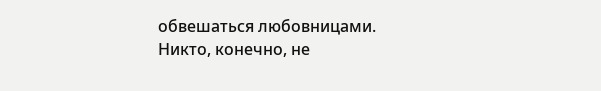обвешаться любовницами. Никто, конечно, не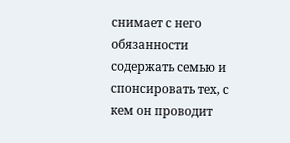снимает с него обязанности содержать семью и спонсировать тех, с кем он проводит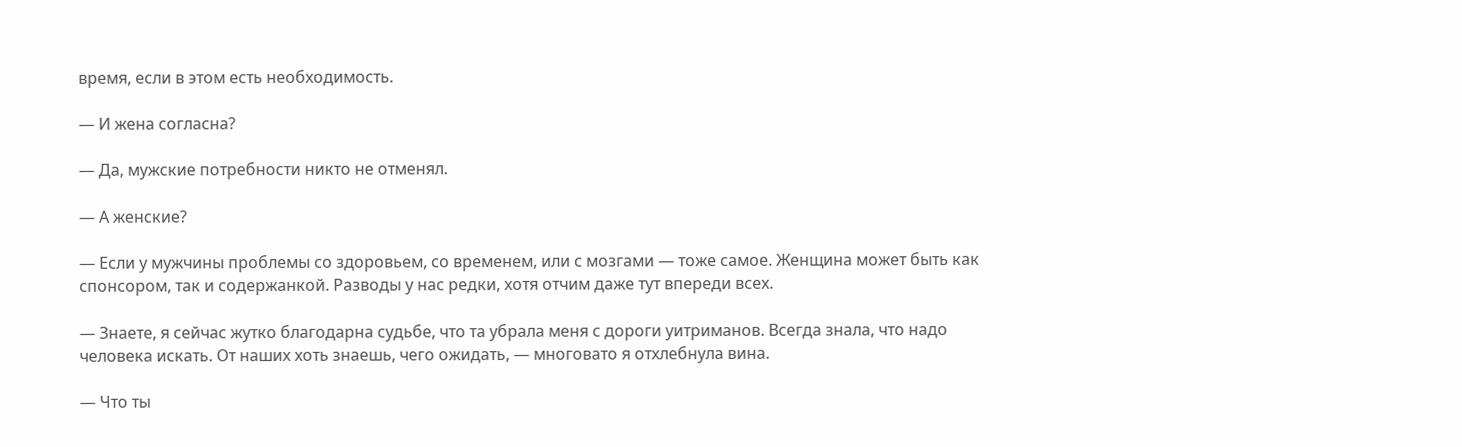время, если в этом есть необходимость.

— И жена согласна?

— Да, мужские потребности никто не отменял.

— А женские?

— Если у мужчины проблемы со здоровьем, со временем, или с мозгами — тоже самое. Женщина может быть как спонсором, так и содержанкой. Разводы у нас редки, хотя отчим даже тут впереди всех.

— Знаете, я сейчас жутко благодарна судьбе, что та убрала меня с дороги уитриманов. Всегда знала, что надо человека искать. От наших хоть знаешь, чего ожидать, — многовато я отхлебнула вина.

— Что ты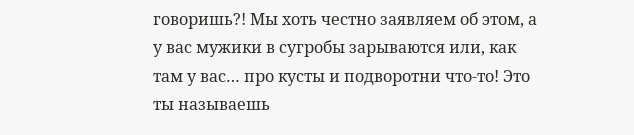говоришь?! Мы хоть честно заявляем об этом, а у вас мужики в сугробы зарываются или, как там у вас… про кусты и подворотни что-то! Это ты называешь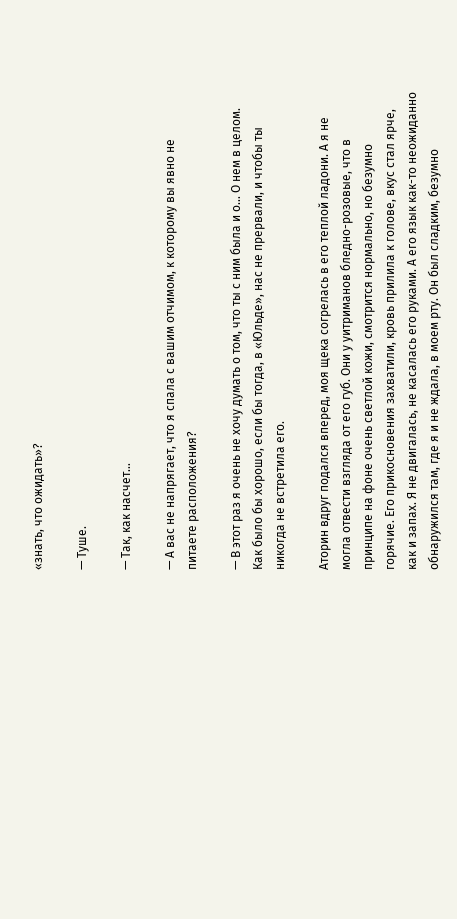«знать, что ожидать»?

— Туше.

— Так, как насчет…

— А вас не напрягает, что я спала с вашим отчимом, к которому вы явно не питаете расположения?

— В этот раз я очень не хочу думать о том, что ты с ним была и о… О нем в целом. Как было бы хорошо, если бы тогда, в «Юльде», нас не прервали, и чтобы ты никогда не встретила его.

Аторин вдруг подался вперед, моя щека согрелась в его теплой ладони. А я не могла отвести взгляда от его губ. Они у уитриманов бледно-розовые, что в принципе на фоне очень светлой кожи, смотрится нормально, но безумно горячие. Его прикосновения захватили, кровь прилила к голове, вкус стал ярче, как и запах. Я не двигалась, не касалась его руками. А его язык как-то неожиданно обнаружился там, где я и не ждала, в моем рту. Он был сладким, безумно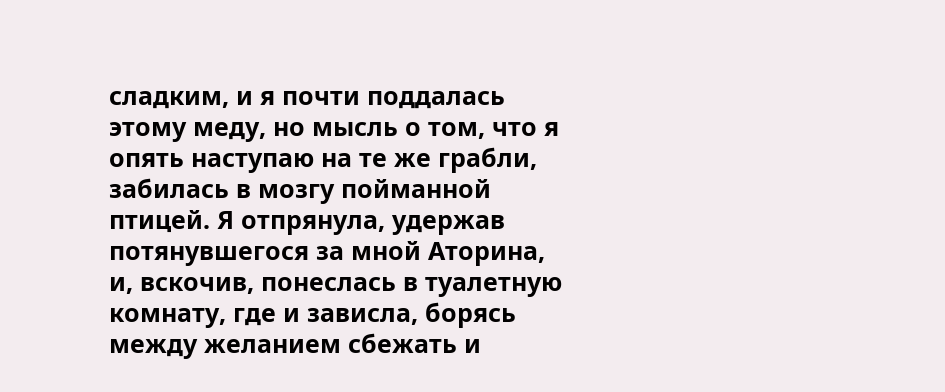сладким, и я почти поддалась этому меду, но мысль о том, что я опять наступаю на те же грабли, забилась в мозгу пойманной птицей. Я отпрянула, удержав потянувшегося за мной Аторина, и, вскочив, понеслась в туалетную комнату, где и зависла, борясь между желанием сбежать и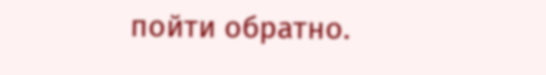пойти обратно.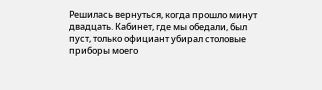Решилась вернуться, когда прошло минут двадцать. Кабинет, где мы обедали, был пуст, только официант убирал столовые приборы моего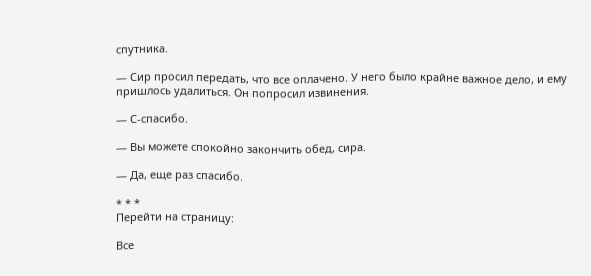спутника.

— Сир просил передать, что все оплачено. У него было крайне важное дело, и ему пришлось удалиться. Он попросил извинения.

— С-спасибо.

— Вы можете спокойно закончить обед, сира.

— Да, еще раз спасибо.

* * *
Перейти на страницу:

Все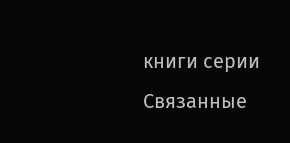книги серии Связанные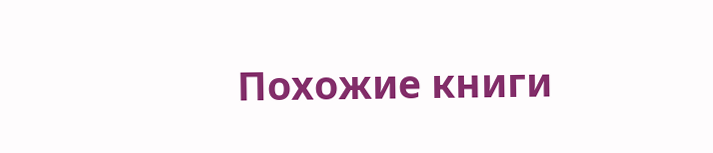Похожие книги